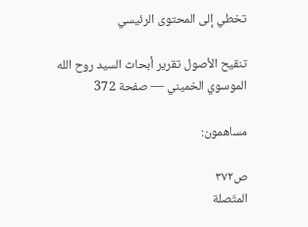تخطي إلى المحتوى الرئيسي

تنقيح الأصول تقرير أبحاث السيد روح الله الموسوي الخميني — صفحة 372

مساهمون:

ص٣٧٢
المتّصلة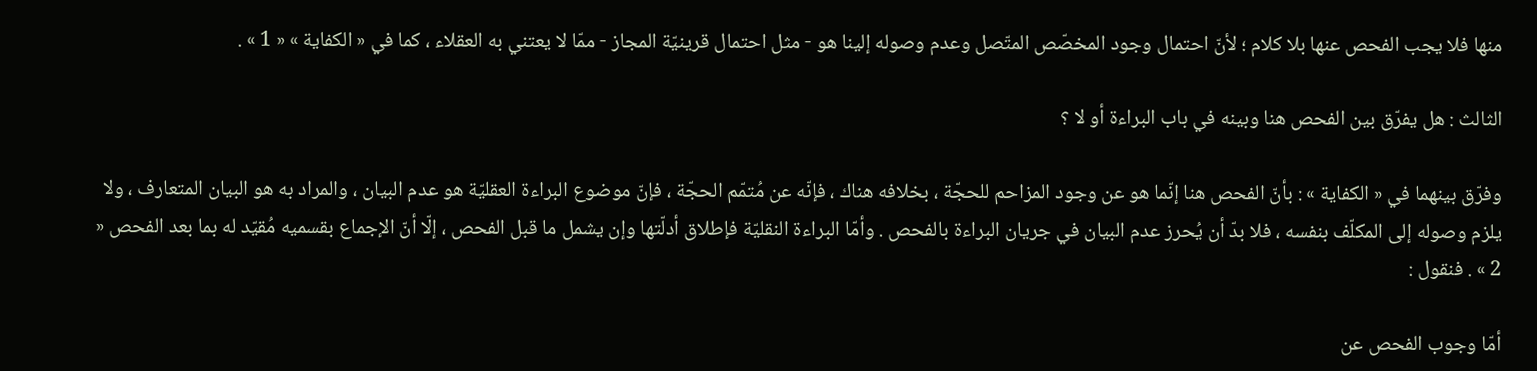منها فلا يجب الفحص عنها بلا كلام ؛ لأنّ احتمال وجود المخصّص المتّصل وعدم وصوله إلينا هو - مثل احتمال قرينيّة المجاز - ممّا لا يعتني به العقلاء ، كما في « الكفاية » « 1 » .

الثالث : هل يفرّق بين الفحص هنا وبينه في باب البراءة أو لا ؟

وفرّق بينهما في « الكفاية » : بأنّ الفحص هنا إنّما هو عن وجود المزاحم للحجّة ، بخلافه هناك ، فإنّه عن مُتمّم الحجّة ، فإنّ موضوع البراءة العقليّة هو عدم البيان ، والمراد به هو البيان المتعارف ، ولا يلزم وصوله إلى المكلّف بنفسه ، فلا بدّ أن يُحرز عدم البيان في جريان البراءة بالفحص . وأمّا البراءة النقليّة فإطلاق أدلّتها وإن يشمل ما قبل الفحص ، إلّا أنّ الإجماع بقسميه مُقيّد له بما بعد الفحص « 2 » . فنقول :

أمّا وجوب الفحص عن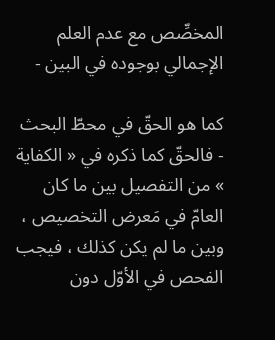المخصِّص مع عدم العلم الإجمالي بوجوده في البين -

كما هو الحقّ في محطّ البحث - فالحقّ كما ذكره في « الكفاية » من التفصيل بين ما كان العامّ في مَعرض التخصيص ، وبين ما لم يكن كذلك ، فيجب الفحص في الأوّل دون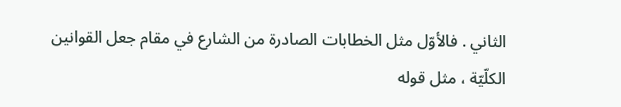الثاني . فالأوّل مثل الخطابات الصادرة من الشارع في مقام جعل القوانين الكلّيّة ، مثل قوله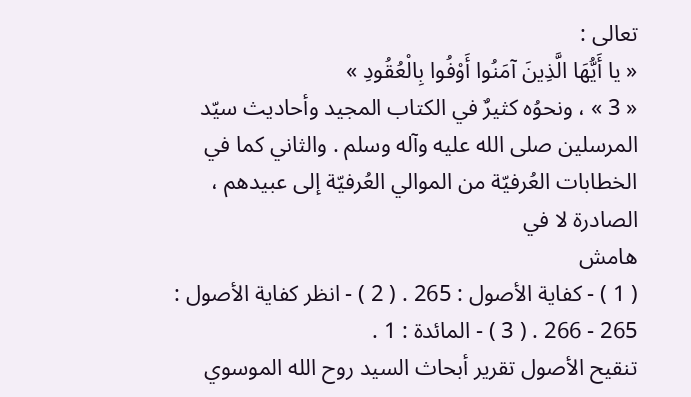تعالى :
« يا أَيُّهَا الَّذِينَ آمَنُوا أَوْفُوا بِالْعُقُودِ »
« 3 » ، ونحوُه كثيرٌ في الكتاب المجيد وأحاديث سيّد المرسلين صلى الله عليه وآله وسلم . والثاني كما في الخطابات العُرفيّة من الموالي العُرفيّة إلى عبيدهم ، الصادرة لا في
هامش
( 1 ) - كفاية الأصول : 265 . ( 2 ) - انظر كفاية الأصول : 265 - 266 . ( 3 ) - المائدة : 1 .
تنقيح الأصول تقرير أبحاث السيد روح الله الموسوي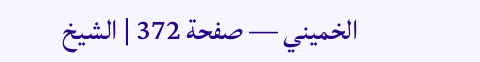الخميني — صفحة 372 | الشيخ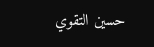حسين التقوي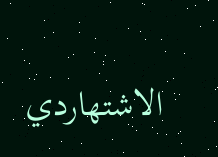الاشتهاردي